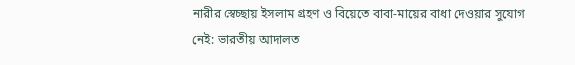নারীর স্বেচ্ছায় ইসলাম গ্রহণ ও বিয়েতে বাবা-মায়ের বাধা দেওয়ার সুযোগ নেই: ভারতীয় আদালত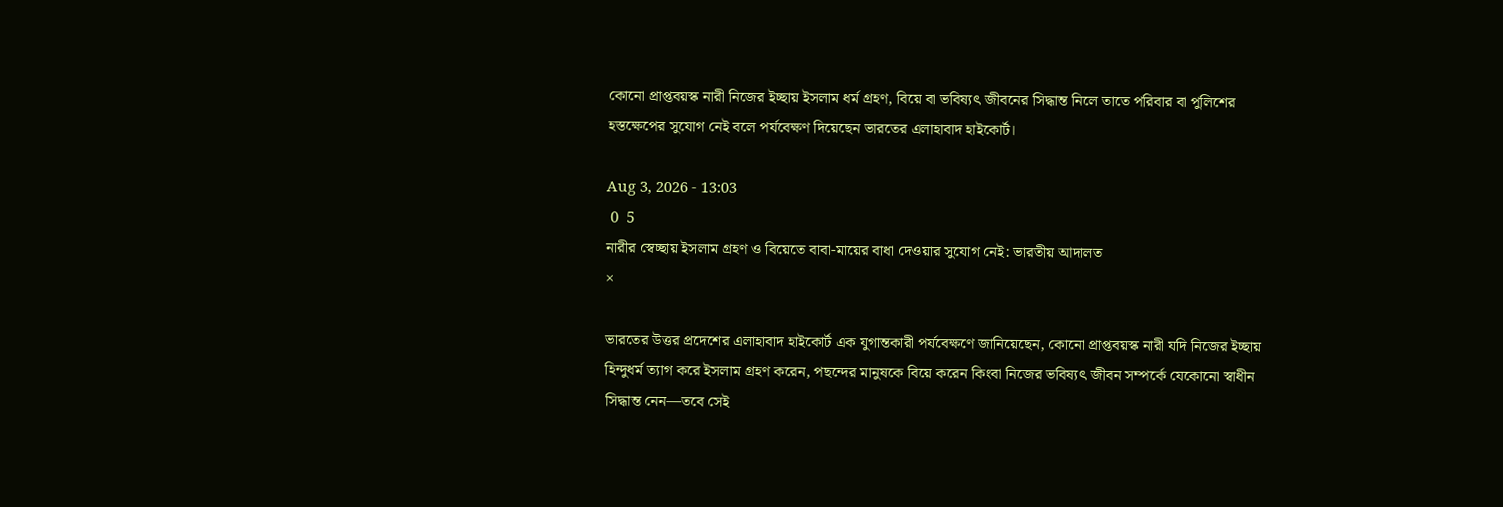কোনো প্রাপ্তবয়স্ক নারী নিজের ইচ্ছায় ইসলাম ধর্ম গ্রহণ, বিয়ে বা ভবিষ্যৎ জীবনের সিদ্ধান্ত নিলে তাতে পরিবার বা পুলিশের হস্তক্ষেপের সুযোগ নেই বলে পর্যবেক্ষণ দিয়েছেন ভারতের এলাহাবাদ হাইকোর্ট।

Aug 3, 2026 - 13:03
 0  5
নারীর স্বেচ্ছায় ইসলাম গ্রহণ ও বিয়েতে বাবা-মায়ের বাধা দেওয়ার সুযোগ নেই: ভারতীয় আদালত
×

ভারতের উত্তর প্রদেশের এলাহাবাদ হাইকোর্ট এক যুগান্তকারী পর্যবেক্ষণে জানিয়েছেন, কোনো প্রাপ্তবয়স্ক নারী যদি নিজের ইচ্ছায় হিন্দুধর্ম ত্যাগ করে ইসলাম গ্রহণ করেন, পছন্দের মানুষকে বিয়ে করেন কিংবা নিজের ভবিষ্যৎ জীবন সম্পর্কে যেকোনো স্বাধীন সিদ্ধান্ত নেন—তবে সেই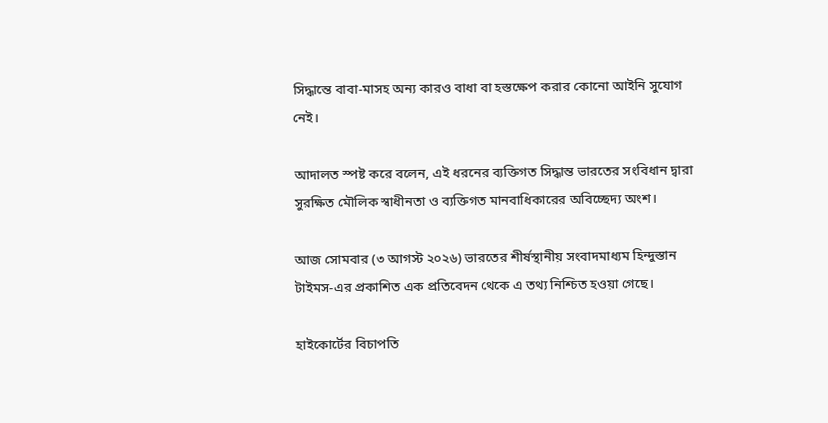সিদ্ধান্তে বাবা-মাসহ অন্য কারও বাধা বা হস্তক্ষেপ করার কোনো আইনি সুযোগ নেই।

আদালত স্পষ্ট করে বলেন, এই ধরনের ব্যক্তিগত সিদ্ধান্ত ভারতের সংবিধান দ্বারা সুরক্ষিত মৌলিক স্বাধীনতা ও ব্যক্তিগত মানবাধিকারের অবিচ্ছেদ্য অংশ।

আজ সোমবার (৩ আগস্ট ২০২৬) ভারতের শীর্ষস্থানীয় সংবাদমাধ্যম হিন্দুস্তান টাইমস-এর প্রকাশিত এক প্রতিবেদন থেকে এ তথ্য নিশ্চিত হওয়া গেছে।

হাইকোর্টের বিচাপতি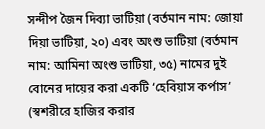সন্দীপ জৈন দিব্যা ভাটিয়া (বর্তমান নাম: জোয়া দিয়া ভাটিয়া, ২০) এবং অংশু ভাটিয়া (বর্তমান নাম: আমিনা অংশু ভাটিয়া, ৩৫) নামের দুই বোনের দায়ের করা একটি ‘হেবিয়াস কর্পাস’ (স্বশরীরে হাজির করার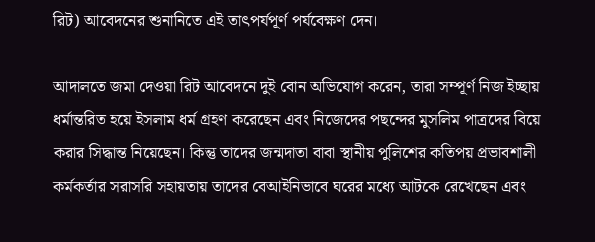রিট) আবেদনের শুনানিতে এই তাৎপর্যপূর্ণ পর্যবেক্ষণ দেন।

আদালতে জমা দেওয়া রিট আবেদনে দুই বোন অভিযোগ করেন, তারা সম্পূর্ণ নিজ ইচ্ছায় ধর্মান্তরিত হয়ে ইসলাম ধর্ম গ্রহণ করেছেন এবং নিজেদের পছন্দের মুসলিম পাত্রদের বিয়ে করার সিদ্ধান্ত নিয়েছেন। কিন্তু তাদের জন্মদাতা বাবা স্থানীয় পুলিশের কতিপয় প্রভাবশালী কর্মকর্তার সরাসরি সহায়তায় তাদের বেআইনিভাবে ঘরের মধ্যে আটকে রেখেছেন এবং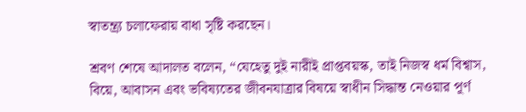স্বাতন্ত্র্য চলাফেরায় বাধা সৃষ্টি করছেন।

শ্রবণ শেষে আদালত বলেন, “যেহেতু দুই নারীই প্রাপ্তবয়স্ক, তাই নিজস্ব ধর্ম বিশ্বাস, বিয়ে, আবাসন এবং ভবিষ্যতের জীবনযাত্রার বিষয়ে স্বাধীন সিদ্ধান্ত নেওয়ার পূর্ণ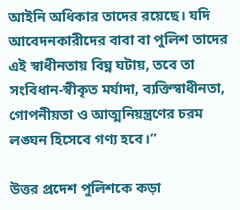আইনি অধিকার তাদের রয়েছে। যদি আবেদনকারীদের বাবা বা পুলিশ তাদের এই স্বাধীনতায় বিঘ্ন ঘটায়, তবে তা সংবিধান-স্বীকৃত মর্যাদা, ব্যক্তিস্বাধীনতা, গোপনীয়তা ও আত্মনিয়ন্ত্রণের চরম লঙ্ঘন হিসেবে গণ্য হবে।”

উত্তর প্রদেশ পুলিশকে কড়া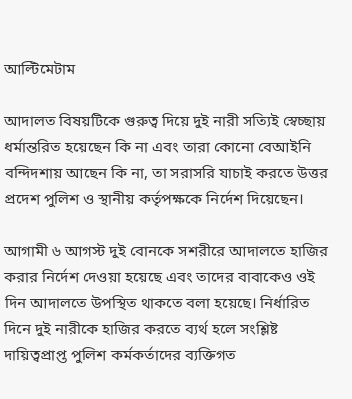আল্টিমেটাম

আদালত বিষয়টিকে গুরুত্ব দিয়ে দুই নারী সত্যিই স্বেচ্ছায় ধর্মান্তরিত হয়েছেন কি না এবং তারা কোনো বেআইনি বন্দিদশায় আছেন কি না, তা সরাসরি যাচাই করতে উত্তর প্রদেশ পুলিশ ও স্থানীয় কর্তৃপক্ষকে নির্দেশ দিয়েছেন।

আগামী ৬ আগস্ট দুই বোনকে সশরীরে আদালতে হাজির করার নির্দেশ দেওয়া হয়েছে এবং তাদের বাবাকেও ওই দিন আদালতে উপস্থিত থাকতে বলা হয়েছে। নির্ধারিত দিনে দুই নারীকে হাজির করতে ব্যর্থ হলে সংশ্লিষ্ট দায়িত্বপ্রাপ্ত পুলিশ কর্মকর্তাদের ব্যক্তিগত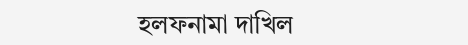হলফনামা দাখিল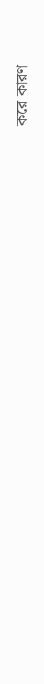করে কারণ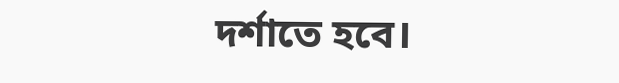দর্শাতে হবে।